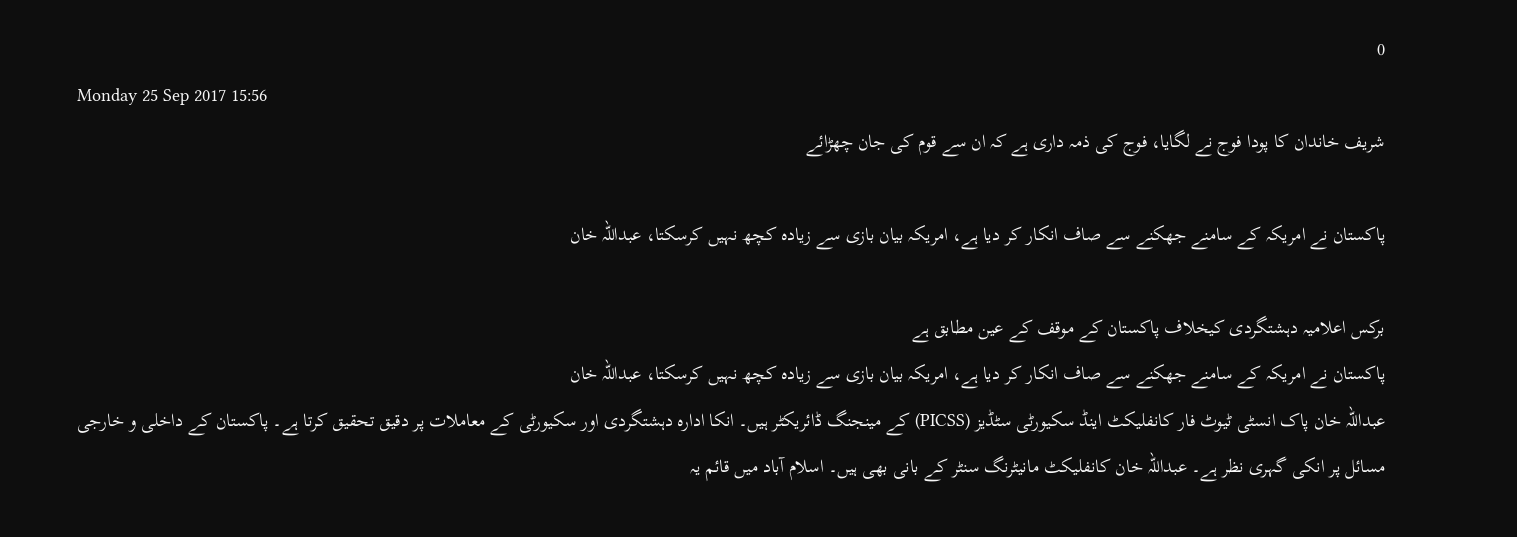0
Monday 25 Sep 2017 15:56
شریف خاندان کا پودا فوج نے لگایا، فوج کی ذمہ داری ہے کہ ان سے قوم کی جان چھڑائے

پاکستان نے امریکہ کے سامنے جھکنے سے صاف انکار کر دیا ہے، امریکہ بیان بازی سے زیادہ کچھ نہیں کرسکتا، عبداللہ خان

برکس اعلامیہ دہشتگردی کیخلاف پاکستان کے موقف کے عین مطابق ہے
پاکستان نے امریکہ کے سامنے جھکنے سے صاف انکار کر دیا ہے، امریکہ بیان بازی سے زیادہ کچھ نہیں کرسکتا، عبداللہ خان
عبداللہ خان پاک انسٹی ٹیوٹ فار کانفلیکٹ اینڈ سکیورٹی سٹڈیز (PICSS) کے مینجنگ ڈائریکٹر ہیں۔ انکا ادارہ دہشتگردی اور سکیورٹی کے معاملات پر دقیق تحقیق کرتا ہے۔ پاکستان کے داخلی و خارجی مسائل پر انکی گہری نظر ہے۔ عبداللہ خان کانفلیکٹ مانیٹرنگ سنٹر کے بانی بھی ہیں۔ اسلام آباد میں قائم یہ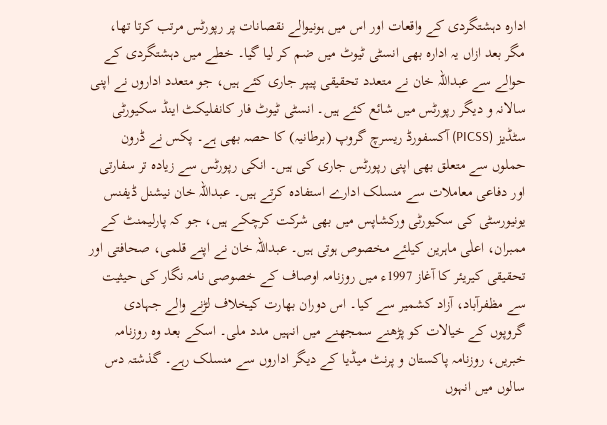ادارہ دہشتگردی کے واقعات اور اس میں ہونیوالے نقصانات پر رپورٹس مرتب کرتا تھا، مگر بعد ازاں یہ ادارہ بھی انسٹی ٹیوٹ میں ضم کر لیا گیا۔ خطے میں دہشتگردی کے حوالے سے عبداللہ خان نے متعدد تحقیقی پیپر جاری کئے ہیں، جو متعدد اداروں نے اپنی سالانہ و دیگر رپورٹس میں شائع کئے ہیں۔ انسٹی ٹیوٹ فار کانفلیکٹ اینڈ سکیورٹی سٹڈیز (PICSS) آکسفورڈ ریسرچ گروپ (برطانیہ) کا حصہ بھی ہے۔ پکس نے ڈرون حملوں سے متعلق بھی اپنی رپورٹس جاری کی ہیں۔ انکی رپورٹس سے زیادہ تر سفارتی اور دفاعی معاملات سے منسلک ادارے استفادہ کرتے ہیں۔ عبداللہ خان نیشنل ڈیفنس یونیورسٹی کی سکیورٹی ورکشاپس میں بھی شرکت کرچکے ہیں، جو کہ پارلیمنٹ کے ممبران، اعلٰی ماہرین کیلئے مخصوص ہوتی ہیں۔ عبداللہ خان نے اپنے قلمی، صحافتی اور تحقیقی کیریئر کا آغاز 1997ء میں روزنامہ اوصاف کے خصوصی نامہ نگار کی حیثیت سے مظفرآباد، آزاد کشمیر سے کیا۔ اس دوران بھارت کیخلاف لڑنے والے جہادی گروپوں کے خیالات کو پڑھنے سمجھنے میں انہیں مدد ملی۔ اسکے بعد وہ روزنامہ خبریں، روزنامہ پاکستان و پرنٹ میڈیا کے دیگر اداروں سے منسلک رہے۔ گذشتہ دس سالوں میں انہوں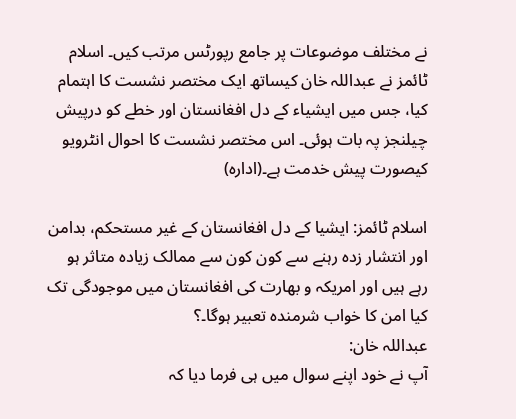نے مختلف موضوعات پر جامع رپورٹس مرتب کیں۔ اسلام ٹائمز نے عبداللہ خان کیساتھ ایک مختصر نشست کا اہتمام کیا، جس میں ایشیاء کے دل افغانستان اور خطے کو درپیش چیلنجز پہ بات ہوئی۔ اس مختصر نشست کا احوال انٹرویو کیصورت پیش خدمت ہے۔(ادارہ)

اسلام ٹائمز: ایشیا کے دل افغانستان کے غیر مستحکم، بدامن اور انتشار زدہ رہنے سے کون کون سے ممالک زیادہ متاثر ہو رہے ہیں اور امریکہ و بھارت کی افغانستان میں موجودگی تک کیا امن کا خواب شرمندہ تعبیر ہوگا۔؟
عبداللہ خان:
آپ نے خود اپنے سوال میں ہی فرما دیا کہ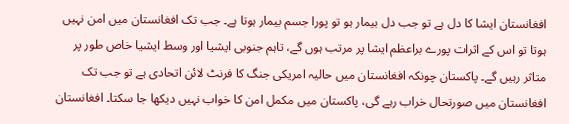افغانستان ایشا کا دل ہے تو جب دل بیمار ہو تو پورا جسم بیمار ہوتا ہے۔ جب تک افغانستان میں امن نہیں ہوتا تو اس کے اثرات پورے براعظم ایشا پر مرتب ہوں گے، تاہم جنوبی ایشیا اور وسط ایشیا خاص طور پر متاثر رہیں گے۔ پاکستان چونکہ افغانستان میں حالیہ امریکی جنگ کا فرنٹ لائن اتحادی ہے تو جب تک افغانستان میں صورتحال خراب رہے گی، پاکستان میں مکمل امن کا خواب نہیں دیکھا جا سکتا۔ افغانستان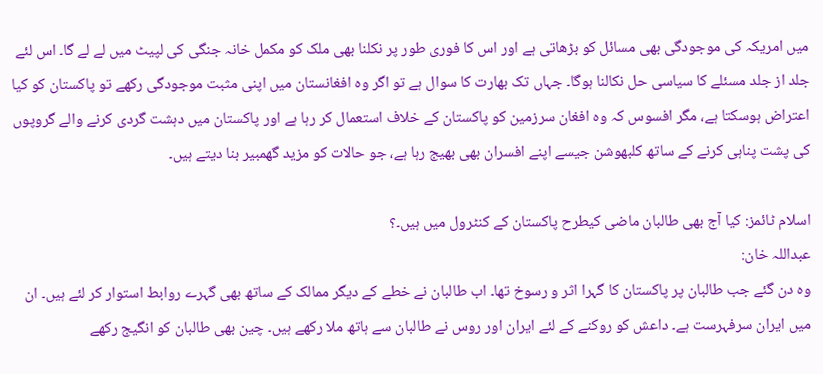میں امریکہ کی موجودگی بھی مسائل کو بڑھاتی ہے اور اس کا فوری طور پر نکلنا بھی ملک کو مکمل خانہ جنگی کی لپیٹ میں لے لے گا۔ اس لئے جلد از جلد مسئلے کا سیاسی حل نکالنا ہوگا۔ جہاں تک بھارت کا سوال ہے تو اگر وہ افغانستان میں اپنی مثبت موجودگی رکھے تو پاکستان کو کیا اعتراض ہوسکتا ہے، مگر افسوس کہ وہ افغان سرزمین کو پاکستان کے خلاف استعمال کر رہا ہے اور پاکستان میں دہشت گردی کرنے والے گروپوں کی پشت پناہی کرنے کے ساتھ کلبھوشن جیسے اپنے افسران بھی بھیج رہا ہے، جو حالات کو مزید گھمبیر بنا دیتے ہیں۔

اسلام ٹائمز: کیا آج بھی طالبان ماضی کیطرح پاکستان کے کنٹرول میں ہیں۔؟
عبداللہ خان:
وہ دن گئے جب طالبان پر پاکستان کا گہرا اثر و رسوخ تھا۔ اب طالبان نے خطے کے دیگر ممالک کے ساتھ بھی گہرے روابط استوار کر لئے ہیں۔ ان میں ایران سرفہرست ہے۔ داعش کو روکنے کے لئے ایران اور روس نے طالبان سے ہاتھ ملا رکھے ہیں۔ چین بھی طالبان کو انگیج رکھے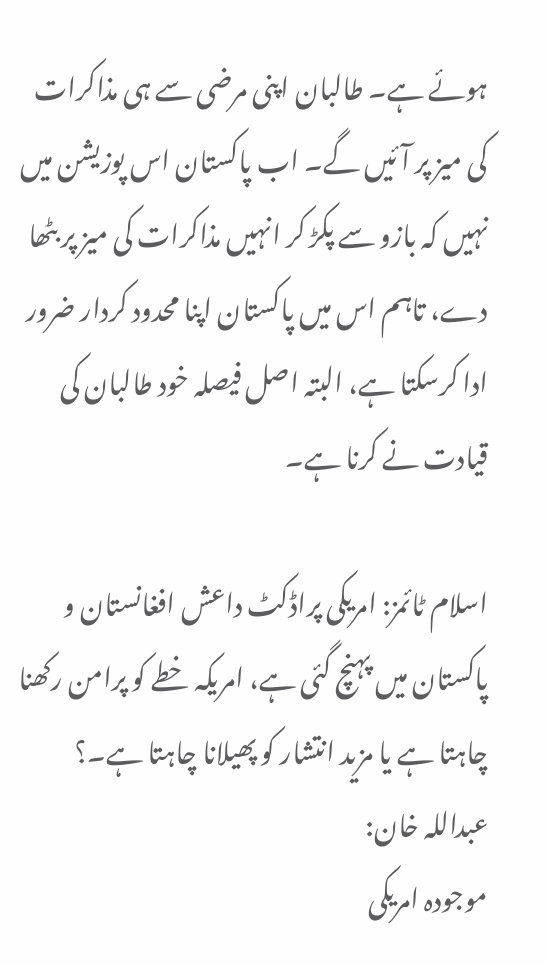ہوئے ہے۔ طالبان اپنی مرضی سے ہی مذاکرات کی میز پر آئیں گے۔ اب پاکستان اس پوزیشن میں نہیں کہ بازو سے پکڑ کر انہیں مذاکرات کی میز پر بٹھا دے، تاہم اس میں پاکستان اپنا محدود کردار ضرور ادا کرسکتا ہے، البتہ اصل فیصلہ خود طالبان کی قیادت نے کرنا ہے۔

اسلام ٹائمز: امریکی پراڈکٹ داعش افغانستان و پاکستان میں پہنچ گئی ہے، امریکہ خطے کو پرامن رکھنا چاہتا ہے یا مزید انتشار کو پھیلانا چاہتا ہے۔؟
عبداللہ خان:
موجودہ امریکی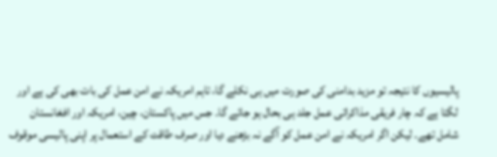پالیسیوں کا نتیجہ تو مزید بدامنی کی صورت میں ہی نکلے گا، تاہم امریکہ نے امن عمل کی بات بھی کی ہے اور لگتا ہے کہ چار فریقی مذاکراتی عمل جلد ہی بحال ہو جائے گا۔ جس میں پاکستان، چین، امریکہ اور افغانستان شامل تھے۔ لیکن اگر امریکہ نے امن عمل کو آگے نہ بڑھنے دیا اور صرف طاقت کے استعمال پر اپنی پالیسی موقوف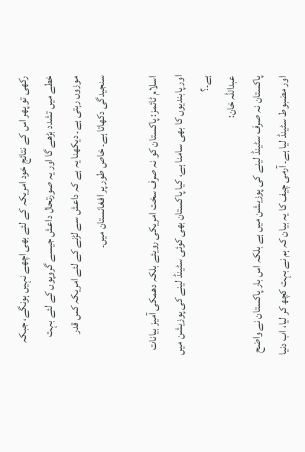رکھی تو پھر اس کے نتائج خود امریکہ کے لئے بھی اچھے نہیں ہونگے، جبکہ خطے میں تشدد بڑھے گا اور یہ صورتحال داعش جیسے گروپوں کے لئے بہت موزوں رہتی ہے۔ دیکھنا یہ ہے کہ داعش سے لڑنے کے لئے امریکہ کس قدر سنجیدگی دکھاتا ہے۔ خاص طور پر افغانستان میں۔

اسلام ٹائمز: پاکستان کو نہ صرف سخت امریکی رویئے بلکہ دھمکی آمیز بیانات اور پابندیوں کا بھی سامنا ہے، کیا پاکستان بھی کوئی سٹینڈ لینے کی پوزیشن میں ہے۔؟
عبداللہ خان:
پاکستان نہ صرف سٹینڈ لینے کی پوزیشن میں ہے بلکہ اس بار پاکستان نے واضح اور مضبوط سٹینڈ لیا ہے۔ آرمی چیف کا یہ بیان کہ ہم نے بہت کچھ کر لیا، اب دنیا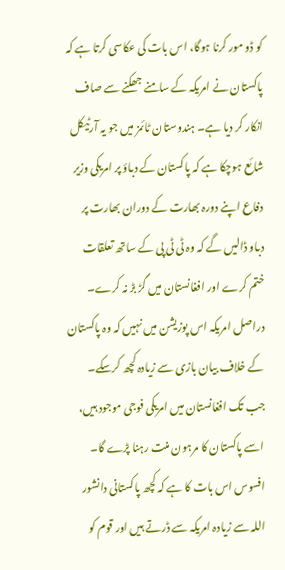کو ڈو مور کرنا ہوگا، اس بات کی عکاسی کرتا ہے کہ پاکستان نے امریکہ کے سامنے جھکنے سے صاف انکار کر دیا ہے۔ ہندوستان ٹائمز میں جو یہ آرٹیکل شائع ہوچکا ہے کہ پاکستان کے دباؤ پر امریکی وزیر دفاع اپنے دورہ بھارت کے دوران بھارت پر دباو ڈالیں گے کہ وہ ٹی ٹی پی کے ساتھ تعلقات ختم کرے اور افغانستان میں گڑ بڑ نہ کرے۔ دراصل امریکہ اس پوزیشن میں نہیں کہ وہ پاکستان کے خلاف بیان بازی سے زیادہ کچھ کرسکے۔ جب تک افغانستان میں امریکی فوجی موجود ہیں، اسے پاکستان کا مرہون منت رہنا پڑے گا۔ افسوس اس بات کا ہے کہ کچھ پاکستانی دانشور اللہ سے زیادہ امریکہ سے ڈرتے ہیں اور قوم کو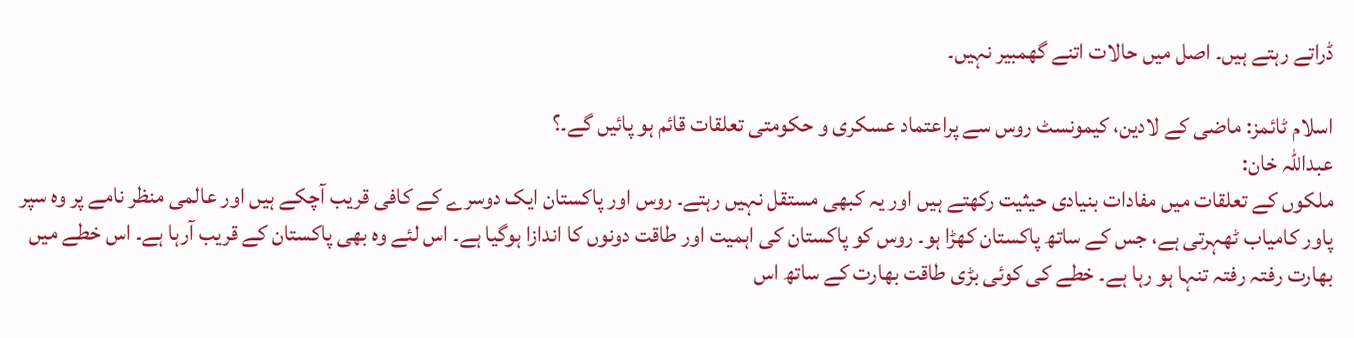ڈراتے رہتے ہیں۔ اصل میں حالات اتنے گھمبیر نہیں۔

اسلام ٹائمز: ماضی کے لادین، کیمونسٹ روس سے پراعتماد عسکری و حکومتی تعلقات قائم ہو پائیں گے۔؟
عبداللہ خان:
ملکوں کے تعلقات میں مفادات بنیادی حیثیت رکھتے ہیں اور یہ کبھی مستقل نہیں رہتے۔ روس اور پاکستان ایک دوسرے کے کافی قریب آچکے ہیں اور عالمی منظر نامے پر وہ سپر پاور کامیاب ٹھہرتی ہے، جس کے ساتھ پاکستان کھڑا ہو۔ روس کو پاکستان کی اہمیت اور طاقت دونوں کا اندازا ہوگیا ہے۔ اس لئے وہ بھی پاکستان کے قریب آرہا ہے۔ اس خطے میں بھارت رفتہ رفتہ تنہا ہو رہا ہے۔ خطے کی کوئی بڑی طاقت بھارت کے ساتھ اس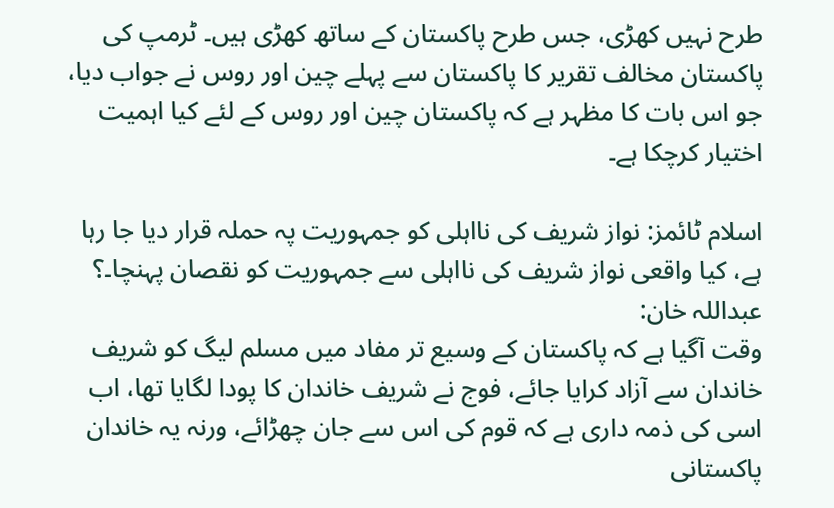طرح نہیں کھڑی، جس طرح پاکستان کے ساتھ کھڑی ہیں۔ ٹرمپ کی پاکستان مخالف تقریر کا پاکستان سے پہلے چین اور روس نے جواب دیا، جو اس بات کا مظہر ہے کہ پاکستان چین اور روس کے لئے کیا اہمیت اختیار کرچکا ہے۔

اسلام ٹائمز: نواز شریف کی نااہلی کو جمہوریت پہ حملہ قرار دیا جا رہا ہے، کیا واقعی نواز شریف کی نااہلی سے جمہوریت کو نقصان پہنچا۔؟
عبداللہ خان:
وقت آگیا ہے کہ پاکستان کے وسیع تر مفاد میں مسلم لیگ کو شریف خاندان سے آزاد کرایا جائے، فوج نے شریف خاندان کا پودا لگایا تھا، اب اسی کی ذمہ داری ہے کہ قوم کی اس سے جان چھڑائے، ورنہ یہ خاندان پاکستانی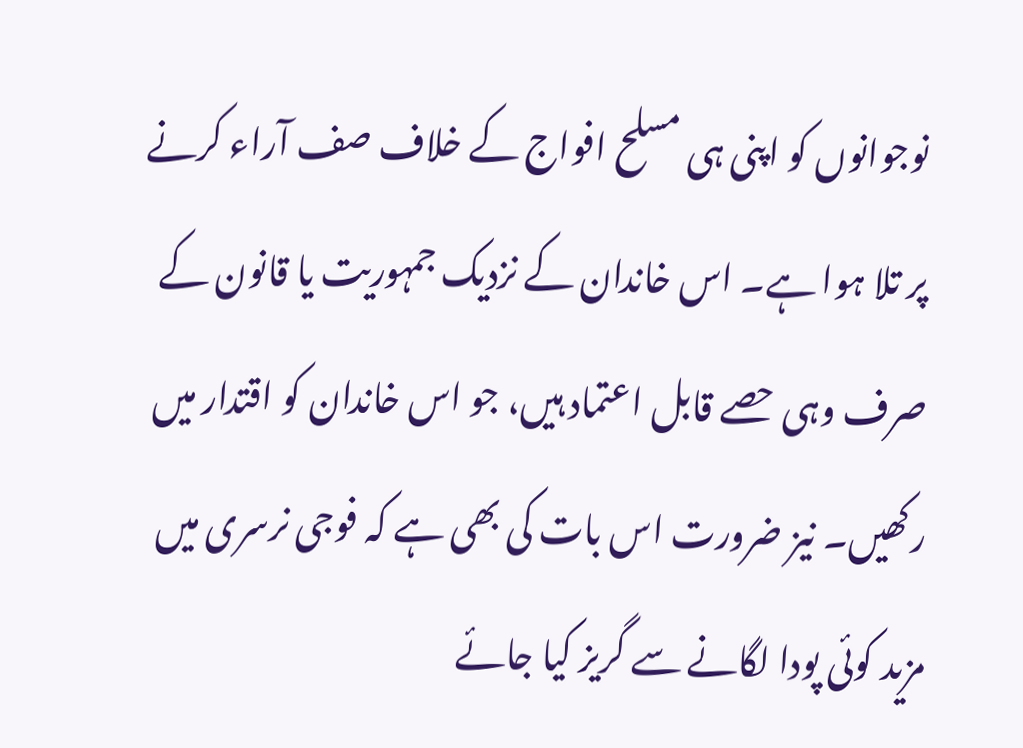نوجوانوں کو اپنی ہی مسلح افواج کے خلاف صف آراء کرنے پر تلا ہوا ہے۔ اس خاندان کے نزدیک جمہوریت یا قانون کے صرف وہی حصے قابل اعتماد ہیں، جو اس خاندان کو اقتدار میں رکھیں۔ نیز ضرورت اس بات کی بھی ہے کہ فوجی نرسری میں مزید کوئی پودا لگانے سے گریز کیا جائے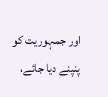اور جمہوریت کو پنپنے دیا جائے،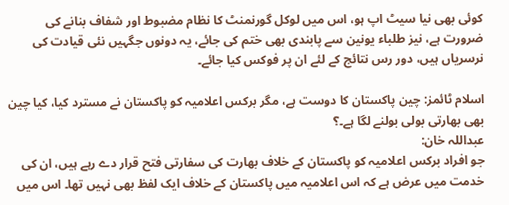کوئی بھی نیا سیٹ اپ ہو، اس میں لوکل گورنمنٹ کا نظام مضبوط اور شفاف بنانے کی ضرورت ہے، نیز طلباء یونین سے پابندی بھی ختم کی جائے، یہ دونوں جگہیں نئی قیادت کی نرسریاں ہیں، دور رس نتائج کے لئے ان پر فوکس کیا جائے۔

اسلام ٹائمز: چین پاکستان کا دوست ہے، مگر برکس اعلامیہ کو پاکستان نے مسترد کیا، کیا چین بھی بھارتی بولی بولنے لگا ہے۔؟
عبداللہ خان:
جو افراد برکس اعلامیہ کو پاکستان کے خلاف بھارت کی سفارتی فتح قرار دے رہے ہیں، ان کی خدمت میں عرض ہے کہ اس اعلامیہ میں پاکستان کے خلاف ایک لفظ بھی نہیں تھا۔ اس میں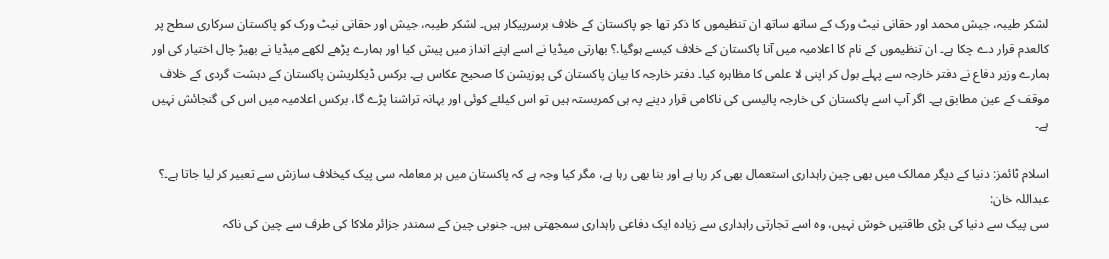لشکر طیبہ، جیش محمد اور حقانی نیٹ ورک کے ساتھ ساتھ ان تنظیموں کا ذکر تھا جو پاکستان کے خلاف برسرپیکار ہیں۔ لشکر طیبہ، جیش اور حقانی نیٹ ورک کو پاکستان سرکاری سطح پر کالعدم قرار دے چکا ہے۔ ان تنظیموں کے نام کا اعلامیہ میں آنا پاکستان کے خلاف کیسے ہوگیا.؟ بھارتی میڈیا نے اسے اپنے انداز میں پیش کیا اور ہمارے پڑھے لکھے میڈیا نے بھیڑ چال اختیار کی اور ہمارے وزیر دفاع نے دفتر خارجہ سے پہلے بول کر اپنی لا علمی کا مظاہرہ کیا۔ دفتر خارجہ کا بیان پاکستان کی پوزیشن کا صحیح عکاس ہے۔ برکس ڈیکلریشن پاکستان کے دہشت گردی کے خلاف موقف کے عین مطابق ہے۔ اگر آپ اسے پاکستان کی خارجہ پالیسی کی ناکامی قرار دینے پہ ہی کمربستہ ہیں تو اس کیلئے کوئی اور بہانہ تراشنا پڑے گا، برکس اعلامیہ میں اس کی گنجائش نہیں ہے۔

اسلام ٹائمز: دنیا کے دیگر ممالک میں بھی چین راہداری استعمال بھی کر رہا ہے اور بنا بھی رہا ہے، مگر کیا وجہ ہے کہ پاکستان میں ہر معاملہ سی پیک کیخلاف سازش سے تعبیر کر لیا جاتا ہے۔؟
عبداللہ خان:
سی پیک سے دنیا کی بڑی طاقتیں خوش نہیں، وہ اسے تجارتی راہداری سے زیادہ ایک دفاعی راہداری سمجھتی ہیں۔ جنوبی چین کے سمندر جزائر ملاکا کی طرف سے چین کی ناکہ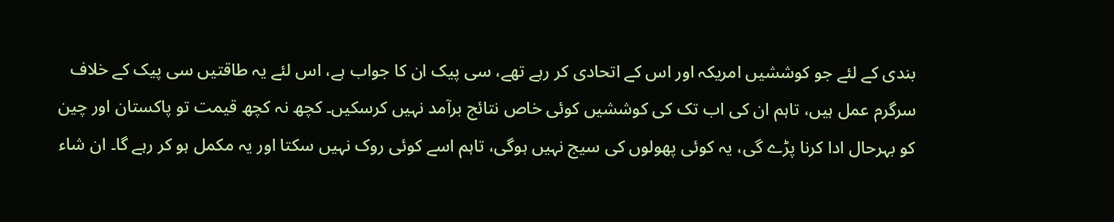بندی کے لئے جو کوششیں امریکہ اور اس کے اتحادی کر رہے تھے، سی پیک ان کا جواب ہے، اس لئے یہ طاقتیں سی پیک کے خلاف سرگرم عمل ہیں، تاہم ان کی اب تک کی کوششیں کوئی خاص نتائج برآمد نہیں کرسکیں۔ کچھ نہ کچھ قیمت تو پاکستان اور چین کو بہرحال ادا کرنا پڑے گی، یہ کوئی پھولوں کی سیج نہیں ہوگی، تاہم اسے کوئی روک نہیں سکتا اور یہ مکمل ہو کر رہے گا۔ ان شاء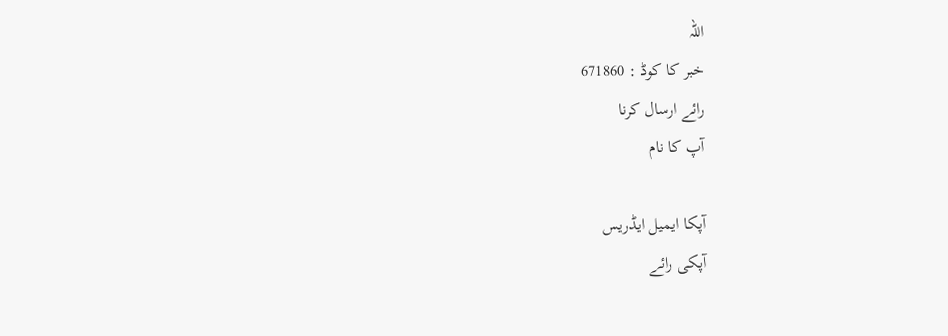اللہ
خبر کا کوڈ : 671860
رائے ارسال کرنا
آپ کا نام

آپکا ایمیل ایڈریس
آپکی رائے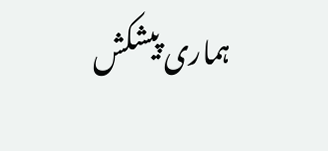ہماری پیشکش